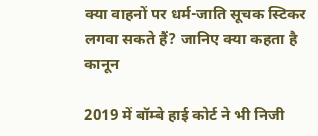क्या वाहनों पर धर्म-जाति सूचक स्टिकर लगवा सकते हैं? जानिए क्या कहता है कानून

2019 में बॉम्बे हाई कोर्ट ने भी निजी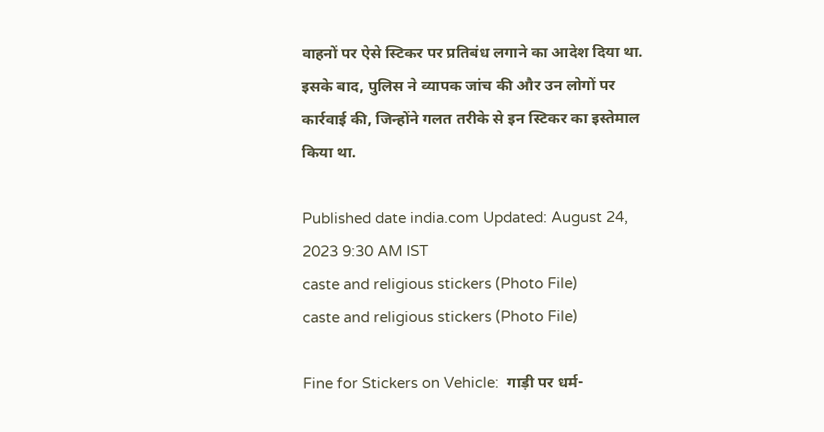वाहनों पर ऐसे स्टिकर पर प्रतिबंध लगाने का आदेश दिया था. इसके बाद, पुलिस ने व्यापक जांच की और उन लोगों पर कार्रवाई की, जिन्होंने गलत तरीके से इन स्टिकर का इस्तेमाल किया था.

Published date india.com Updated: August 24, 2023 9:30 AM IST
caste and religious stickers (Photo File)
caste and religious stickers (Photo File)

Fine for Stickers on Vehicle:  गाड़ी पर धर्म-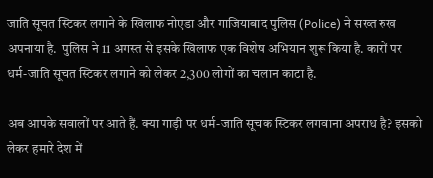जाति सूचत स्टिकर लगाने के खिलाफ नोएडा और गाजियाबाद पुलिस (Police) ने सख्त रुख अपनाया है.  पुलिस ने 11 अगस्त से इसके खिलाफ एक विशेष अभियान शुरू किया है. कारों पर धर्म-जाति सूचत स्टिकर लगाने को लेकर 2,300 लोगों का चलान काटा है.

अब आपके सवालों पर आते हैं. क्या गाड़ी पर धर्म-जाति सूचक स्टिकर लगवाना अपराध है? इसको लेकर हमारे देश में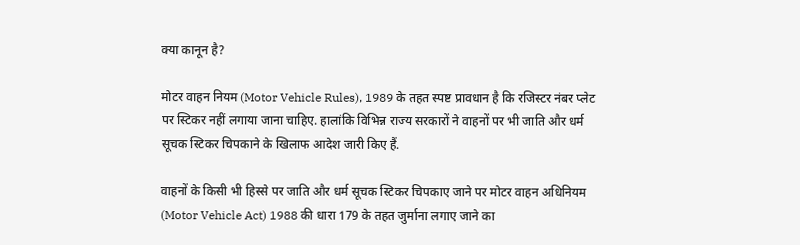क्या कानून है?

मोटर वाहन नियम (Motor Vehicle Rules), 1989 के तहत स्पष्ट प्रावधान है कि रजिस्टर नंबर प्लेट पर स्टिकर नहीं लगाया जाना चाहिए. हालांकि विभिन्न राज्य सरकारों ने वाहनों पर भी जाति और धर्म सूचक स्टिकर चिपकाने के खिलाफ आदेश जारी किए हैं.

वाहनों के किसी भी हिस्से पर जाति और धर्म सूचक स्टिकर चिपकाए जाने पर मोटर वाहन अधिनियम (Motor Vehicle Act) 1988 की धारा 179 के तहत जुर्माना लगाए जाने का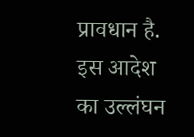प्रावधान है. इस आदेश का उल्लंघन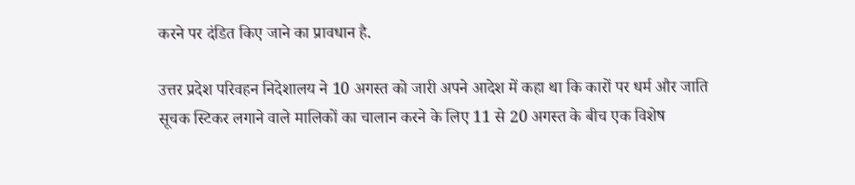करने पर दंडित किए जाने का प्रावधान है.

उत्तर प्रदेश परिवहन निदेशालय ने 10 अगस्त को जारी अपने आदेश में कहा था कि कारों पर धर्म और जाति सूचक स्टिकर लगाने वाले मालिकों का चालान करने के लिए 11 से 20 अगस्त के बीच एक विशेष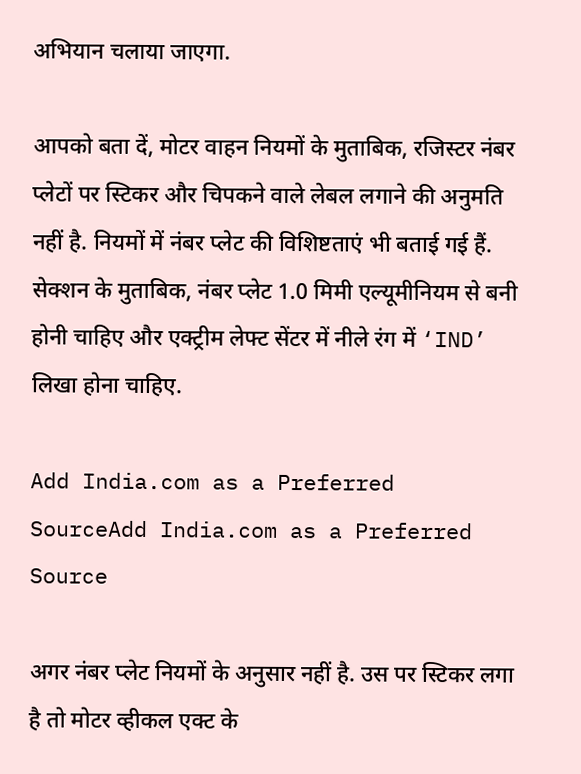अभियान चलाया जाएगा.

आपको बता दें, मोटर वाहन नियमों के मुताबिक, रजिस्टर नंबर प्लेटों पर स्टिकर और चिपकने वाले लेबल लगाने की अनुमति नहीं है. नियमों में नंबर प्लेट की विशिष्टताएं भी बताई गई हैं. सेक्शन के मुताबिक, नंबर प्लेट 1.0 मिमी एल्यूमीनियम से बनी होनी चाहिए और एक्ट्रीम लेफ्ट सेंटर में नीले रंग में ‘IND’ लिखा होना चाहिए.

Add India.com as a Preferred SourceAdd India.com as a Preferred Source

अगर नंबर प्लेट नियमों के अनुसार नहीं है. उस पर स्टिकर लगा है तो मोटर व्हीकल एक्ट के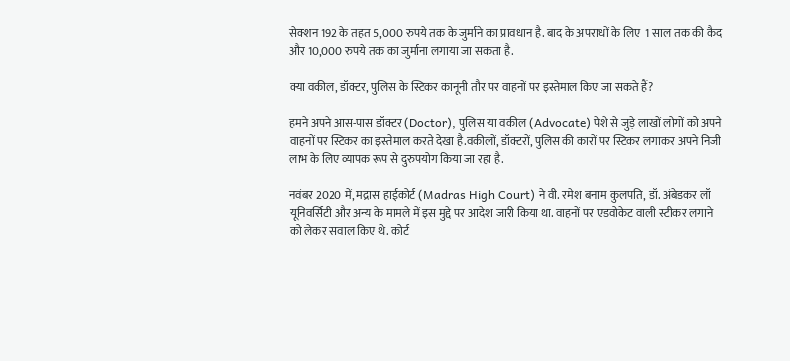सेक्शन 192 के तहत 5,000 रुपये तक के जुर्माने का प्रावधान है. बाद के अपराधों के लिए  1 साल तक की कैद और 10,000 रुपये तक का जुर्माना लगाया जा सकता है.

क्या वकील, डॉक्टर, पुलिस के स्टिकर कानूनी तौर पर वाहनों पर इस्तेमाल किए जा सकते हैं?

हमने अपने आस-पास डॉक्टर (Doctor), पुलिस या वकील (Advocate) पेशे से जुड़े लाखों लोगों को अपने वाहनों पर स्टिकर का इस्तेमाल करते देखा है.वकीलों, डॉक्टरों, पुलिस की कारों पर स्टिकर लगाकर अपने निजी लाभ के लिए व्यापक रूप से दुरुपयोग किया जा रहा है.

नवंबर 2020 में, मद्रास हाईकोर्ट (Madras High Court) ने वी. रमेश बनाम कुलपति, डॉ. अंबेडकर लॉ यूनिवर्सिटी और अन्य के मामले में इस मुद्दे पर आदेश जारी किया था. वाहनों पर एडवोकेट वाली स्टीकर लगाने को लेकर सवाल किए थे. कोर्ट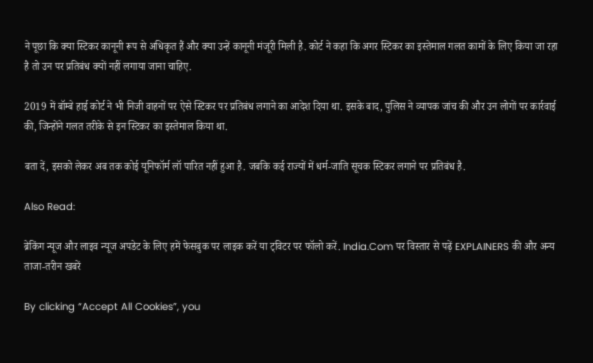ने पूछा कि क्या स्टिकर कानूनी रूप से अधिकृत हैं और क्या उन्हें कानूनी मंजूरी मिली है. कोर्ट ने कहा कि अगर स्टिकर का इस्तेमाल गलत कामों के लिए किया जा रहा है तो उन पर प्रतिबंध क्यों नहीं लगाया जाना चाहिए.

2019 में बॉम्बे हाई कोर्ट ने भी निजी वाहनों पर ऐसे स्टिकर पर प्रतिबंध लगाने का आदेश दिया था. इसके बाद, पुलिस ने व्यापक जांच की और उन लोगों पर कार्रवाई की, जिन्होंने गलत तरीके से इन स्टिकर का इस्तेमाल किया था.

बता दें, इसको लेकर अब तक कोई यूनिफॉर्म लॉ पारित नहीं हुआ है. जबकि कई राज्यों में धर्म-जाति सूचक स्टिकर लगाने पर प्रतिबंध है.

Also Read:

ब्रेकिंग न्यूज और लाइव न्यूज अपडेट के लिए हमें फेसबुक पर लाइक करें या ट्विटर पर फॉलो करें. India.Com पर विस्तार से पढ़ें EXPLAINERS की और अन्य ताजा-तरीन खबरें

By clicking “Accept All Cookies”, you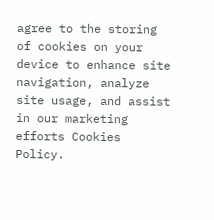agree to the storing of cookies on your device to enhance site navigation, analyze site usage, and assist in our marketing efforts Cookies Policy.